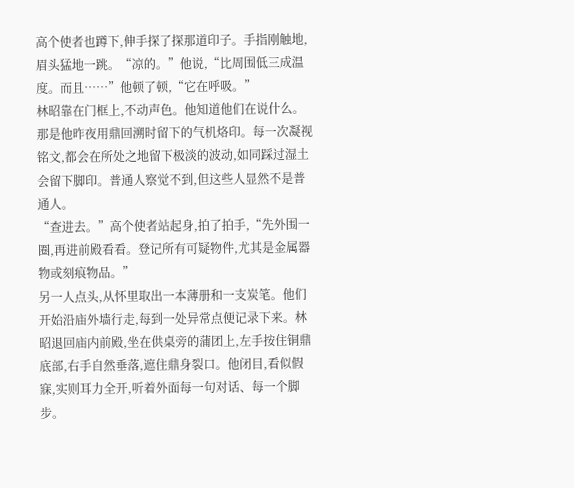高个使者也蹲下,伸手探了探那道印子。手指刚触地,眉头猛地一跳。“凉的。”他说,“比周围低三成温度。而且……”他顿了顿,“它在呼吸。”
林昭靠在门框上,不动声色。他知道他们在说什么。那是他昨夜用鼎回溯时留下的气机烙印。每一次凝视铭文,都会在所处之地留下极淡的波动,如同踩过湿土会留下脚印。普通人察觉不到,但这些人显然不是普通人。
“查进去。”高个使者站起身,拍了拍手,“先外围一圈,再进前殿看看。登记所有可疑物件,尤其是金属器物或刻痕物品。”
另一人点头,从怀里取出一本薄册和一支炭笔。他们开始沿庙外墙行走,每到一处异常点便记录下来。林昭退回庙内前殿,坐在供桌旁的蒲团上,左手按住铜鼎底部,右手自然垂落,遮住鼎身裂口。他闭目,看似假寐,实则耳力全开,听着外面每一句对话、每一个脚步。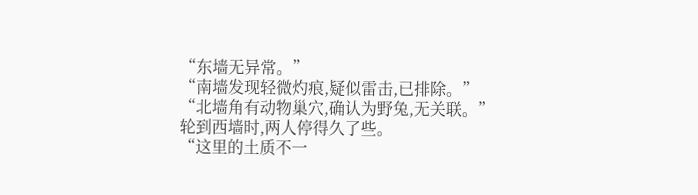“东墙无异常。”
“南墙发现轻微灼痕,疑似雷击,已排除。”
“北墙角有动物巢穴,确认为野兔,无关联。”
轮到西墙时,两人停得久了些。
“这里的土质不一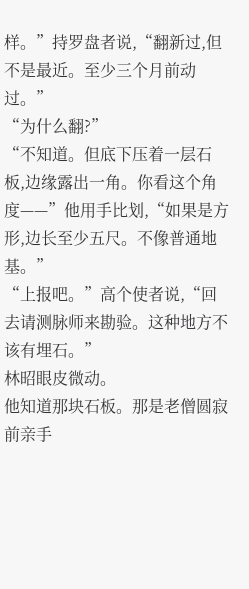样。”持罗盘者说,“翻新过,但不是最近。至少三个月前动过。”
“为什么翻?”
“不知道。但底下压着一层石板,边缘露出一角。你看这个角度——”他用手比划,“如果是方形,边长至少五尺。不像普通地基。”
“上报吧。”高个使者说,“回去请测脉师来勘验。这种地方不该有埋石。”
林昭眼皮微动。
他知道那块石板。那是老僧圆寂前亲手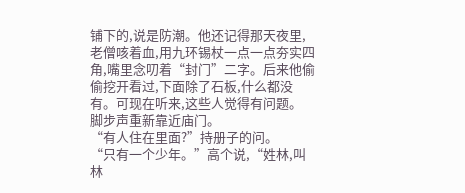铺下的,说是防潮。他还记得那天夜里,老僧咳着血,用九环锡杖一点一点夯实四角,嘴里念叨着“封门”二字。后来他偷偷挖开看过,下面除了石板,什么都没有。可现在听来,这些人觉得有问题。
脚步声重新靠近庙门。
“有人住在里面?”持册子的问。
“只有一个少年。”高个说,“姓林,叫林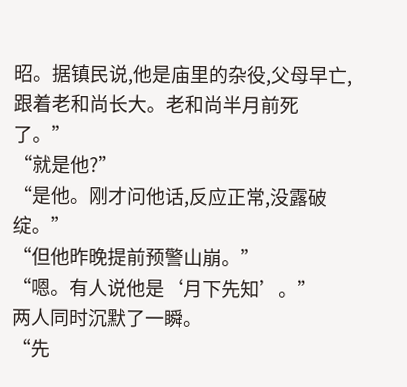昭。据镇民说,他是庙里的杂役,父母早亡,跟着老和尚长大。老和尚半月前死了。”
“就是他?”
“是他。刚才问他话,反应正常,没露破绽。”
“但他昨晚提前预警山崩。”
“嗯。有人说他是‘月下先知’。”
两人同时沉默了一瞬。
“先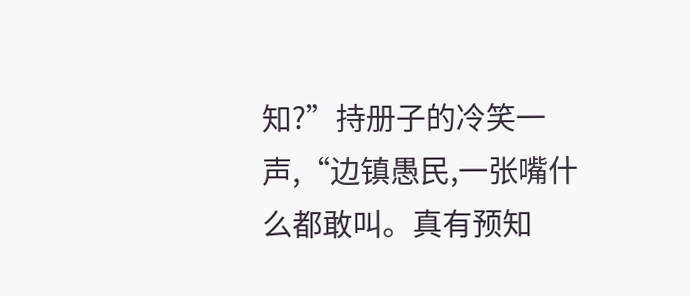知?”持册子的冷笑一声,“边镇愚民,一张嘴什么都敢叫。真有预知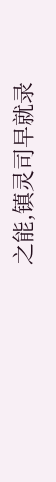之能,镇灵司早就录